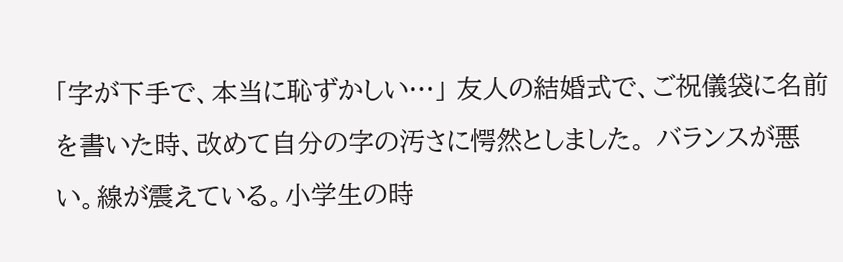「字が下手で、本当に恥ずかしい…」 友人の結婚式で、ご祝儀袋に名前を書いた時、改めて自分の字の汚さに愕然としました。 バランスが悪い。線が震えている。小学生の時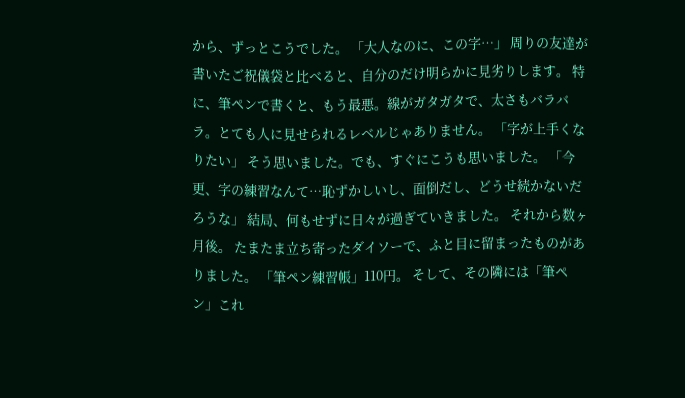から、ずっとこうでした。 「大人なのに、この字…」 周りの友達が書いたご祝儀袋と比べると、自分のだけ明らかに見劣りします。 特に、筆ペンで書くと、もう最悪。線がガタガタで、太さもバラバラ。とても人に見せられるレベルじゃありません。 「字が上手くなりたい」 そう思いました。でも、すぐにこうも思いました。 「今更、字の練習なんて…恥ずかしいし、面倒だし、どうせ続かないだろうな」 結局、何もせずに日々が過ぎていきました。 それから数ヶ月後。 たまたま立ち寄ったダイソーで、ふと目に留まったものがありました。 「筆ペン練習帳」110円。 そして、その隣には「筆ペン」これ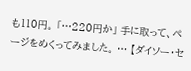も110円。 「…220円か」 手に取って、ページをめくってみました。 … 【ダイソー・セ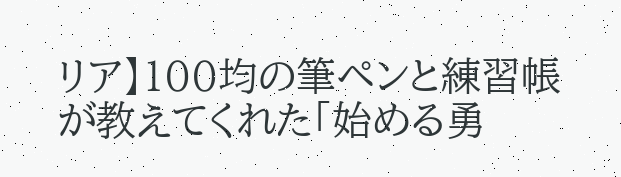リア】100均の筆ペンと練習帳が教えてくれた「始める勇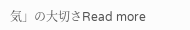気」の大切さRead more